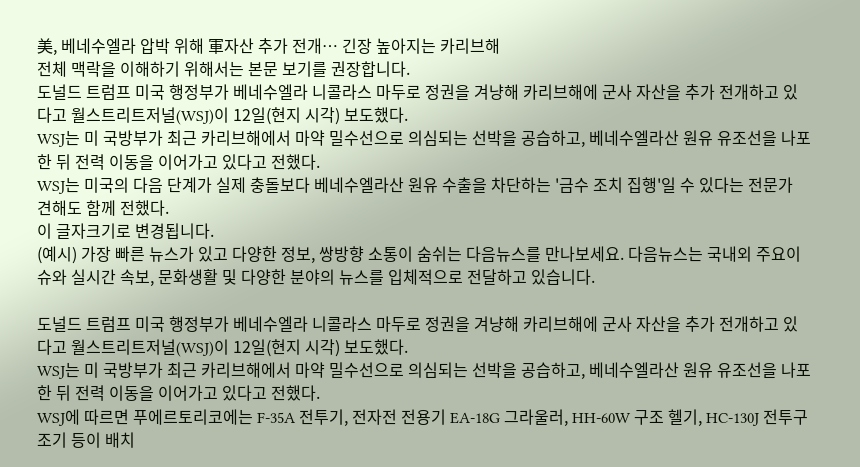美, 베네수엘라 압박 위해 軍자산 추가 전개… 긴장 높아지는 카리브해
전체 맥락을 이해하기 위해서는 본문 보기를 권장합니다.
도널드 트럼프 미국 행정부가 베네수엘라 니콜라스 마두로 정권을 겨냥해 카리브해에 군사 자산을 추가 전개하고 있다고 월스트리트저널(WSJ)이 12일(현지 시각) 보도했다.
WSJ는 미 국방부가 최근 카리브해에서 마약 밀수선으로 의심되는 선박을 공습하고, 베네수엘라산 원유 유조선을 나포한 뒤 전력 이동을 이어가고 있다고 전했다.
WSJ는 미국의 다음 단계가 실제 충돌보다 베네수엘라산 원유 수출을 차단하는 '금수 조치 집행'일 수 있다는 전문가 견해도 함께 전했다.
이 글자크기로 변경됩니다.
(예시) 가장 빠른 뉴스가 있고 다양한 정보, 쌍방향 소통이 숨쉬는 다음뉴스를 만나보세요. 다음뉴스는 국내외 주요이슈와 실시간 속보, 문화생활 및 다양한 분야의 뉴스를 입체적으로 전달하고 있습니다.

도널드 트럼프 미국 행정부가 베네수엘라 니콜라스 마두로 정권을 겨냥해 카리브해에 군사 자산을 추가 전개하고 있다고 월스트리트저널(WSJ)이 12일(현지 시각) 보도했다.
WSJ는 미 국방부가 최근 카리브해에서 마약 밀수선으로 의심되는 선박을 공습하고, 베네수엘라산 원유 유조선을 나포한 뒤 전력 이동을 이어가고 있다고 전했다.
WSJ에 따르면 푸에르토리코에는 F-35A 전투기, 전자전 전용기 EA-18G 그라울러, HH-60W 구조 헬기, HC-130J 전투구조기 등이 배치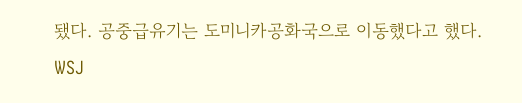됐다. 공중급유기는 도미니카공화국으로 이동했다고 했다.
WSJ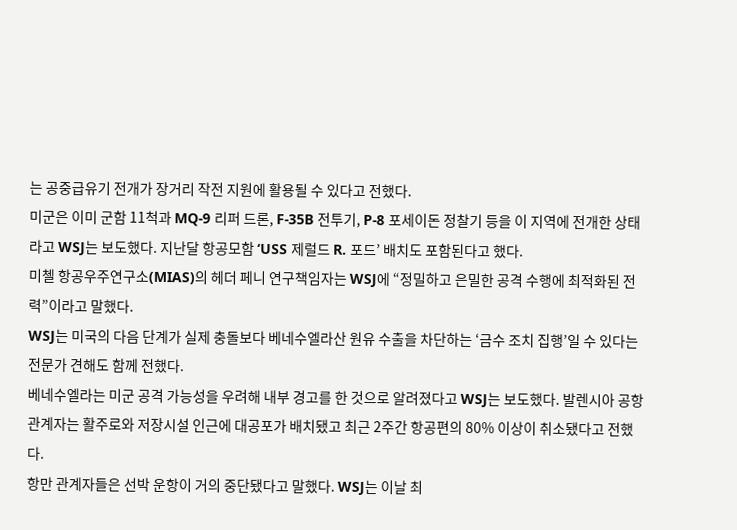는 공중급유기 전개가 장거리 작전 지원에 활용될 수 있다고 전했다.
미군은 이미 군함 11척과 MQ-9 리퍼 드론, F-35B 전투기, P-8 포세이돈 정찰기 등을 이 지역에 전개한 상태라고 WSJ는 보도했다. 지난달 항공모함 ‘USS 제럴드 R. 포드’ 배치도 포함된다고 했다.
미첼 항공우주연구소(MIAS)의 헤더 페니 연구책임자는 WSJ에 “정밀하고 은밀한 공격 수행에 최적화된 전력”이라고 말했다.
WSJ는 미국의 다음 단계가 실제 충돌보다 베네수엘라산 원유 수출을 차단하는 ‘금수 조치 집행’일 수 있다는 전문가 견해도 함께 전했다.
베네수엘라는 미군 공격 가능성을 우려해 내부 경고를 한 것으로 알려졌다고 WSJ는 보도했다. 발렌시아 공항 관계자는 활주로와 저장시설 인근에 대공포가 배치됐고 최근 2주간 항공편의 80% 이상이 취소됐다고 전했다.
항만 관계자들은 선박 운항이 거의 중단됐다고 말했다. WSJ는 이날 최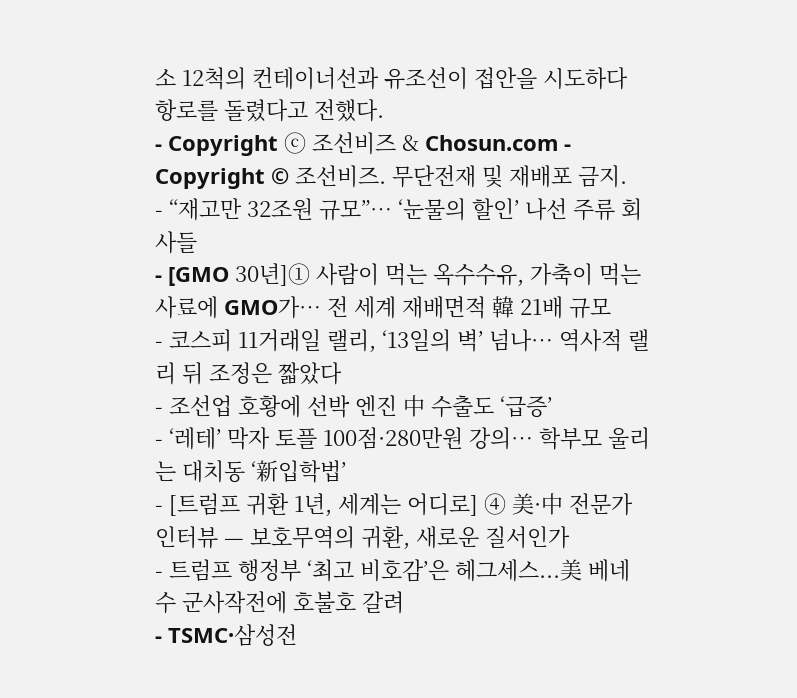소 12척의 컨테이너선과 유조선이 접안을 시도하다 항로를 돌렸다고 전했다.
- Copyright ⓒ 조선비즈 & Chosun.com -
Copyright © 조선비즈. 무단전재 및 재배포 금지.
- “재고만 32조원 규모”… ‘눈물의 할인’ 나선 주류 회사들
- [GMO 30년]① 사람이 먹는 옥수수유, 가축이 먹는 사료에 GMO가… 전 세계 재배면적 韓 21배 규모
- 코스피 11거래일 랠리, ‘13일의 벽’ 넘나… 역사적 랠리 뒤 조정은 짧았다
- 조선업 호황에 선박 엔진 中 수출도 ‘급증’
- ‘레테’ 막자 토플 100점·280만원 강의… 학부모 울리는 대치동 ‘新입학법’
- [트럼프 귀환 1년, 세계는 어디로] ④ 美·中 전문가 인터뷰 — 보호무역의 귀환, 새로운 질서인가
- 트럼프 행정부 ‘최고 비호감’은 헤그세스...美 베네수 군사작전에 호불호 갈려
- TSMC·삼성전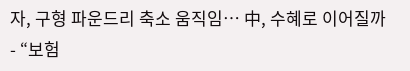자, 구형 파운드리 축소 움직임… 中, 수혜로 이어질까
- “보험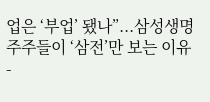업은 ‘부업’ 됐나”...삼성생명 주주들이 ‘삼전’만 보는 이유
-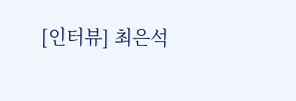[인터뷰] 최은석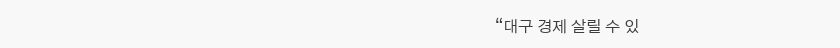“대구 경제 살릴 수 있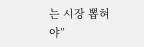는 시장 뽑혀야”